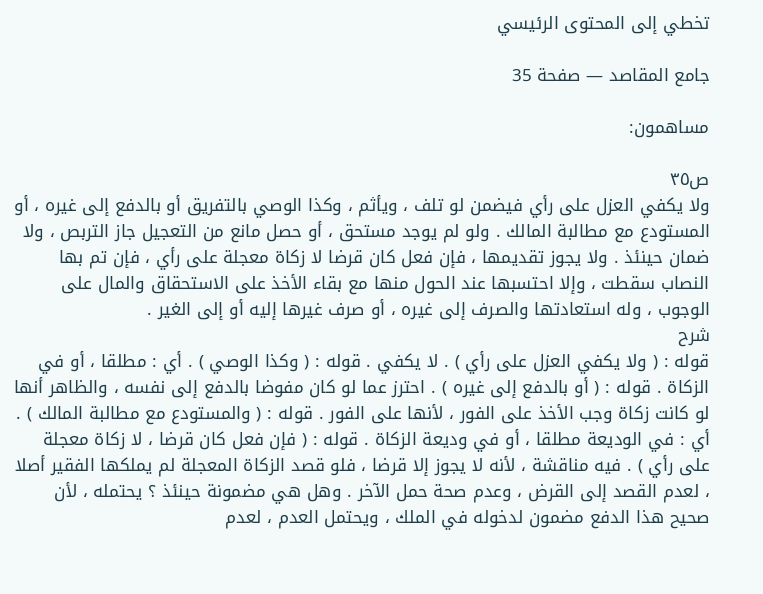تخطي إلى المحتوى الرئيسي

جامع المقاصد — صفحة 35

مساهمون:

ص٣٥
ولا يكفي العزل على رأي فيضمن لو تلف ، ويأثم ، وكذا الوصي بالتفريق أو بالدفع إلى غيره ، أو المستودع مع مطالبة المالك . ولو لم يوجد مستحق ، أو حصل مانع من التعجيل جاز التربص ، ولا ضمان حينئذ . ولا يجوز تقديمها ، فإن فعل كان قرضا لا زكاة معجلة على رأي ، فإن تم بها النصاب سقطت ، وإلا احتسبها عند الحول منها مع بقاء الأخذ على الاستحقاق والمال على الوجوب ، وله استعادتها والصرف إلى غيره ، أو صرف غيرها إليه أو إلى الغير .
شرح
قوله : ( ولا يكفي العزل على رأي ) . لا يكفي . قوله : ( وكذا الوصي ) . أي : مطلقا ، أو في الزكاة . قوله : ( أو بالدفع إلى غيره ) . احترز عما لو كان مفوضا بالدفع إلى نفسه ، والظاهر أنها لو كانت زكاة وجب الأخذ على الفور ، لأنها على الفور . قوله : ( والمستودع مع مطالبة المالك ) . أي : في الوديعة مطلقا ، أو في وديعة الزكاة . قوله : ( فإن فعل كان قرضا ، لا زكاة معجلة على رأي ) . فيه مناقشة ، لأنه لا يجوز إلا قرضا ، فلو قصد الزكاة المعجلة لم يملكها الفقير أصلا ، لعدم القصد إلى القرض ، وعدم صحة حمل الآخر . وهل هي مضمونة حينئذ ؟ يحتمله ، لأن صحيح هذا الدفع مضمون لدخوله في الملك ، ويحتمل العدم ، لعدم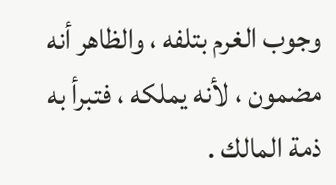وجوب الغرم بتلفه ، والظاهر أنه مضمون ، لأنه يملكه ، فتبرأ به ذمة المالك .